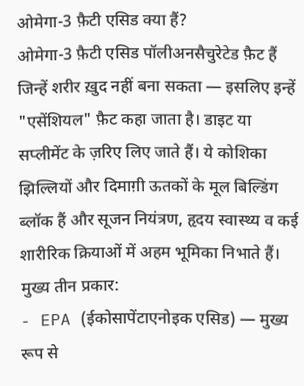ओमेगा-3 फ़ैटी एसिड क्या हैं?
ओमेगा-3 फ़ैटी एसिड पॉलीअनसैचुरेटेड फ़ैट हैं जिन्हें शरीर ख़ुद नहीं बना सकता — इसलिए इन्हें "एसेंशियल" फ़ैट कहा जाता है। डाइट या सप्लीमेंट के ज़रिए लिए जाते हैं। ये कोशिका झिल्लियों और दिमाग़ी ऊतकों के मूल बिल्डिंग ब्लॉक हैं और सूजन नियंत्रण, हृदय स्वास्थ्य व कई शारीरिक क्रियाओं में अहम भूमिका निभाते हैं।
मुख्य तीन प्रकार:
- EPA (ईकोसापेंटाएनोइक एसिड) — मुख्य रूप से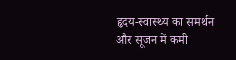हृदय-स्वास्थ्य का समर्थन और सूजन में कमी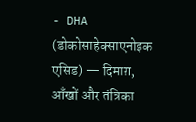- DHA (डोकोसाहेक्साएनोइक एसिड) — दिमाग़, आँखों और तंत्रिका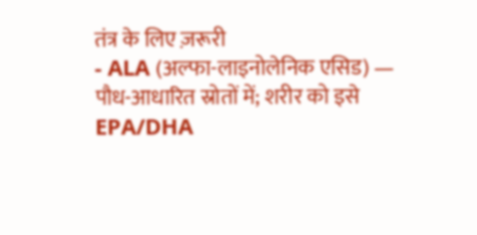तंत्र के लिए ज़रूरी
- ALA (अल्फा-लाइनोलेनिक एसिड) — पौध-आधारित स्रोतों में; शरीर को इसे EPA/DHA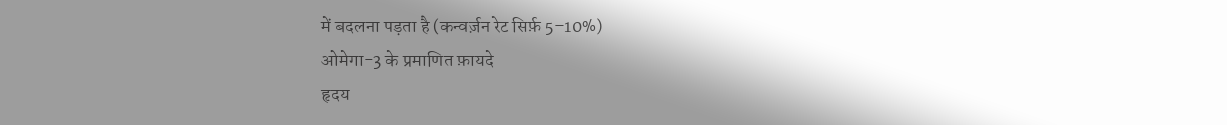में बदलना पड़ता है (कन्वर्ज़न रेट सिर्फ़ 5–10%)
ओमेगा-3 के प्रमाणित फ़ायदे
हृदय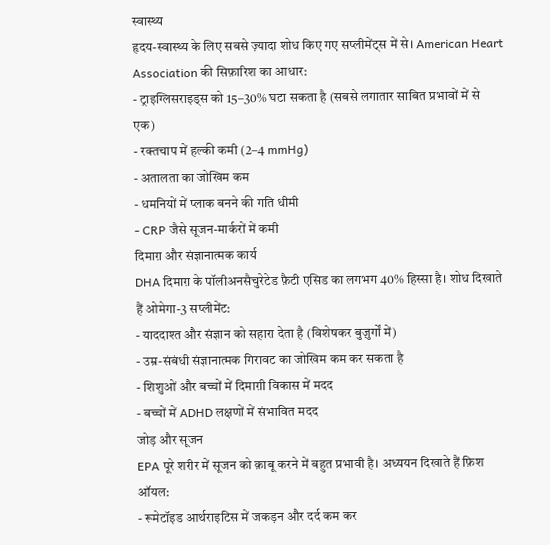स्वास्थ्य
हृदय-स्वास्थ्य के लिए सबसे ज़्यादा शोध किए गए सप्लीमेंट्स में से। American Heart Association की सिफ़ारिश का आधार:
- ट्राइग्लिसराइड्स को 15–30% घटा सकता है (सबसे लगातार साबित प्रभावों में से एक)
- रक्तचाप में हल्की कमी (2–4 mmHg)
- अतालता का जोखिम कम
- धमनियों में प्लाक बनने की गति धीमी
- CRP जैसे सूजन-मार्करों में कमी
दिमाग़ और संज्ञानात्मक कार्य
DHA दिमाग़ के पॉलीअनसैचुरेटेड फ़ैटी एसिड का लगभग 40% हिस्सा है। शोध दिखाते हैं ओमेगा-3 सप्लीमेंट:
- याददाश्त और संज्ञान को सहारा देता है (विशेषकर बुज़ुर्गों में)
- उम्र-संबंधी संज्ञानात्मक गिरावट का जोखिम कम कर सकता है
- शिशुओं और बच्चों में दिमाग़ी विकास में मदद
- बच्चों में ADHD लक्षणों में संभावित मदद
जोड़ और सूजन
EPA पूरे शरीर में सूजन को क़ाबू करने में बहुत प्रभावी है। अध्ययन दिखाते हैं फ़िश ऑयल:
- रूमेटॉइड आर्थराइटिस में जकड़न और दर्द कम कर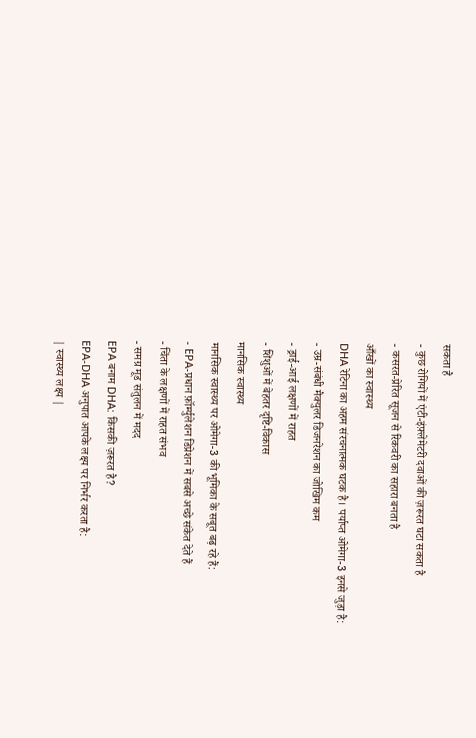सकता है
- कुछ रोगियों में एंटी-इंफ़्लेमेटरी दवाओं की ज़रूरत घटा सकता है
- कसरत-प्रेरित सूजन से रिकवरी का सहारा बनता है
आँखों का स्वास्थ्य
DHA रेटिना का अहम संरचनात्मक घटक है। पर्याप्त ओमेगा-3 इनसे जुड़ा है:
- उम्र-संबंधी मैक्युलर डिजनरेशन का जोखिम कम
- ड्राई-आई लक्षणों में राहत
- शिशुओं में बेहतर दृष्टि-विकास
मानसिक स्वास्थ्य
मानसिक स्वास्थ्य पर ओमेगा-3 की भूमिका के सबूत बढ़ रहे हैं:
- EPA-प्रधान फ़ॉर्म्युलेशन डिप्रेशन में सबसे अच्छे संकेत देते हैं
- चिंता के लक्षणों में राहत संभव
- समग्र मूड संतुलन में मदद
EPA बनाम DHA: किसकी ज़रूरत है?
EPA-DHA अनुपात आपके लक्ष्य पर निर्भर करता है:
| स्वास्थ्य लक्ष्य |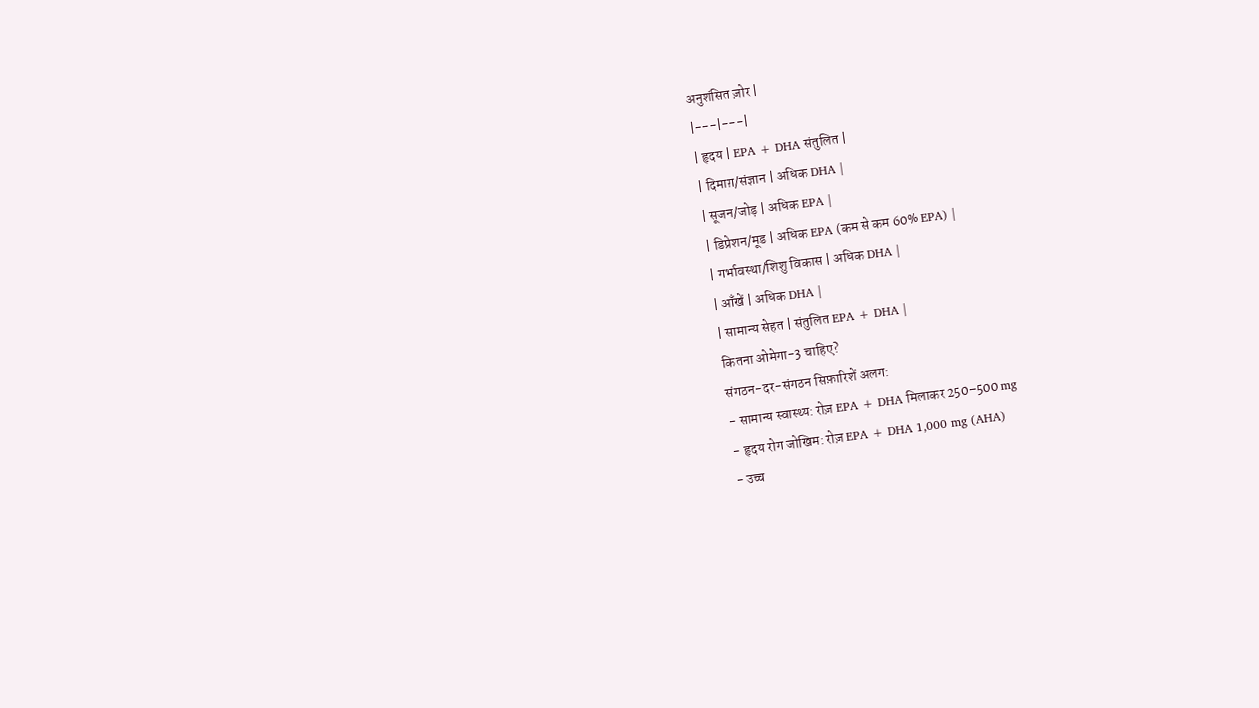अनुशंसित ज़ोर |
|---|---|
| हृदय | EPA + DHA संतुलित |
| दिमाग़/संज्ञान | अधिक DHA |
| सूजन/जोड़ | अधिक EPA |
| डिप्रेशन/मूड | अधिक EPA (कम से कम 60% EPA) |
| गर्भावस्था/शिशु विकास | अधिक DHA |
| आँखें | अधिक DHA |
| सामान्य सेहत | संतुलित EPA + DHA |
कितना ओमेगा-3 चाहिए?
संगठन-दर-संगठन सिफ़ारिशें अलग:
- सामान्य स्वास्थ्य: रोज़ EPA + DHA मिलाकर 250–500 mg
- हृदय रोग जोखिम: रोज़ EPA + DHA 1,000 mg (AHA)
- उच्च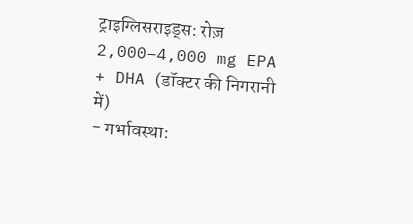ट्राइग्लिसराइड्स: रोज़ 2,000–4,000 mg EPA + DHA (डॉक्टर की निगरानी में)
- गर्भावस्था: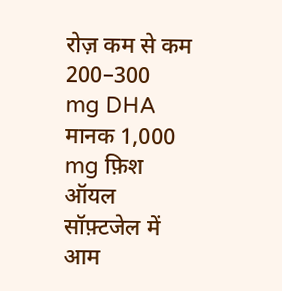रोज़ कम से कम 200–300 mg DHA
मानक 1,000 mg फ़िश ऑयल सॉफ़्टजेल में आम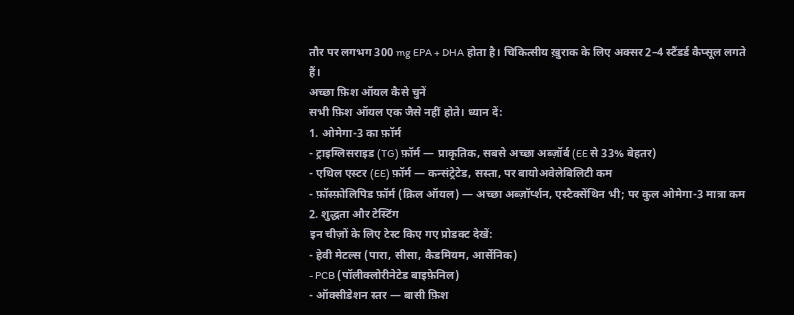तौर पर लगभग 300 mg EPA + DHA होता है। चिकित्सीय ख़ुराक के लिए अक्सर 2–4 स्टैंडर्ड कैप्सूल लगते हैं।
अच्छा फ़िश ऑयल कैसे चुनें
सभी फ़िश ऑयल एक जैसे नहीं होते। ध्यान दें:
1. ओमेगा-3 का फ़ॉर्म
- ट्राइग्लिसराइड (TG) फ़ॉर्म — प्राकृतिक, सबसे अच्छा अब्ज़ॉर्ब (EE से 33% बेहतर)
- एथिल एस्टर (EE) फ़ॉर्म — कन्संट्रेटेड, सस्ता, पर बायोअवेलेबिलिटी कम
- फ़ॉस्फ़ोलिपिड फ़ॉर्म (क्रिल ऑयल) — अच्छा अब्ज़ॉर्प्शन, एस्टैक्सेंथिन भी; पर कुल ओमेगा-3 मात्रा कम
2. शुद्धता और टेस्टिंग
इन चीज़ों के लिए टेस्ट किए गए प्रोडक्ट देखें:
- हेवी मेटल्स (पारा, सीसा, कैडमियम, आर्सेनिक)
- PCB (पॉलीक्लोरीनेटेड बाइफ़ेनिल)
- ऑक्सीडेशन स्तर — बासी फ़िश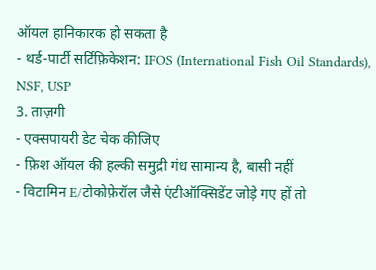ऑयल हानिकारक हो सकता है
- थर्ड-पार्टी सर्टिफ़िकेशन: IFOS (International Fish Oil Standards), NSF, USP
3. ताज़गी
- एक्सपायरी डेट चेक कीजिए
- फ़िश ऑयल की हल्की समुद्री गंध सामान्य है, बासी नहीं
- विटामिन E/टोकोफ़ेरॉल जैसे एंटीऑक्सिडेंट जोड़े गए हों तो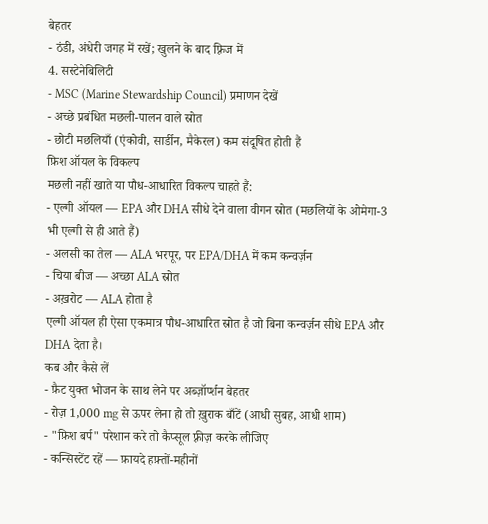बेहतर
- ठंडी, अंधेरी जगह में रखें; खुलने के बाद फ़्रिज में
4. सस्टेनेबिलिटी
- MSC (Marine Stewardship Council) प्रमाणन देखें
- अच्छे प्रबंधित मछली-पालन वाले स्रोत
- छोटी मछलियाँ (एंकोवी, सार्डीन, मैकेरल) कम संदूषित होती हैं
फ़िश ऑयल के विकल्प
मछली नहीं खाते या पौध-आधारित विकल्प चाहते हैं:
- एल्गी ऑयल — EPA और DHA सीधे देने वाला वीगन स्रोत (मछलियों के ओमेगा-3 भी एल्गी से ही आते हैं)
- अलसी का तेल — ALA भरपूर, पर EPA/DHA में कम कन्वर्ज़न
- चिया बीज — अच्छा ALA स्रोत
- अख़रोट — ALA होता है
एल्गी ऑयल ही ऐसा एकमात्र पौध-आधारित स्रोत है जो बिना कन्वर्ज़न सीधे EPA और DHA देता है।
कब और कैसे लें
- फ़ैट युक्त भोजन के साथ लेने पर अब्ज़ॉर्प्शन बेहतर
- रोज़ 1,000 mg से ऊपर लेना हो तो ख़ुराक बाँटें (आधी सुबह, आधी शाम)
- "फ़िश बर्प" परेशान करे तो कैप्सूल फ़्रीज़ करके लीजिए
- कन्सिस्टेंट रहें — फ़ायदे हफ़्तों-महीनों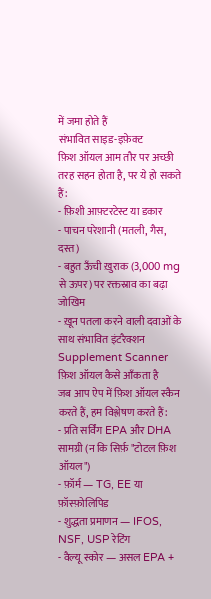में जमा होते हैं
संभावित साइड-इफ़ेक्ट
फ़िश ऑयल आम तौर पर अच्छी तरह सहन होता है, पर ये हो सकते हैं:
- फ़िशी आफ़्टरटेस्ट या डकार
- पाचन परेशानी (मतली, गैस, दस्त)
- बहुत ऊँची ख़ुराक (3,000 mg से ऊपर) पर रक्तस्राव का बढ़ा जोखिम
- ख़ून पतला करने वाली दवाओं के साथ संभावित इंटरैक्शन
Supplement Scanner फ़िश ऑयल कैसे आँकता है
जब आप ऐप में फ़िश ऑयल स्कैन करते हैं, हम विश्लेषण करते हैं:
- प्रति सर्विंग EPA और DHA सामग्री (न कि सिर्फ़ "टोटल फ़िश ऑयल")
- फ़ॉर्म — TG, EE या फ़ॉस्फ़ोलिपिड
- शुद्धता प्रमाणन — IFOS, NSF, USP रेटिंग
- वैल्यू स्कोर — असल EPA +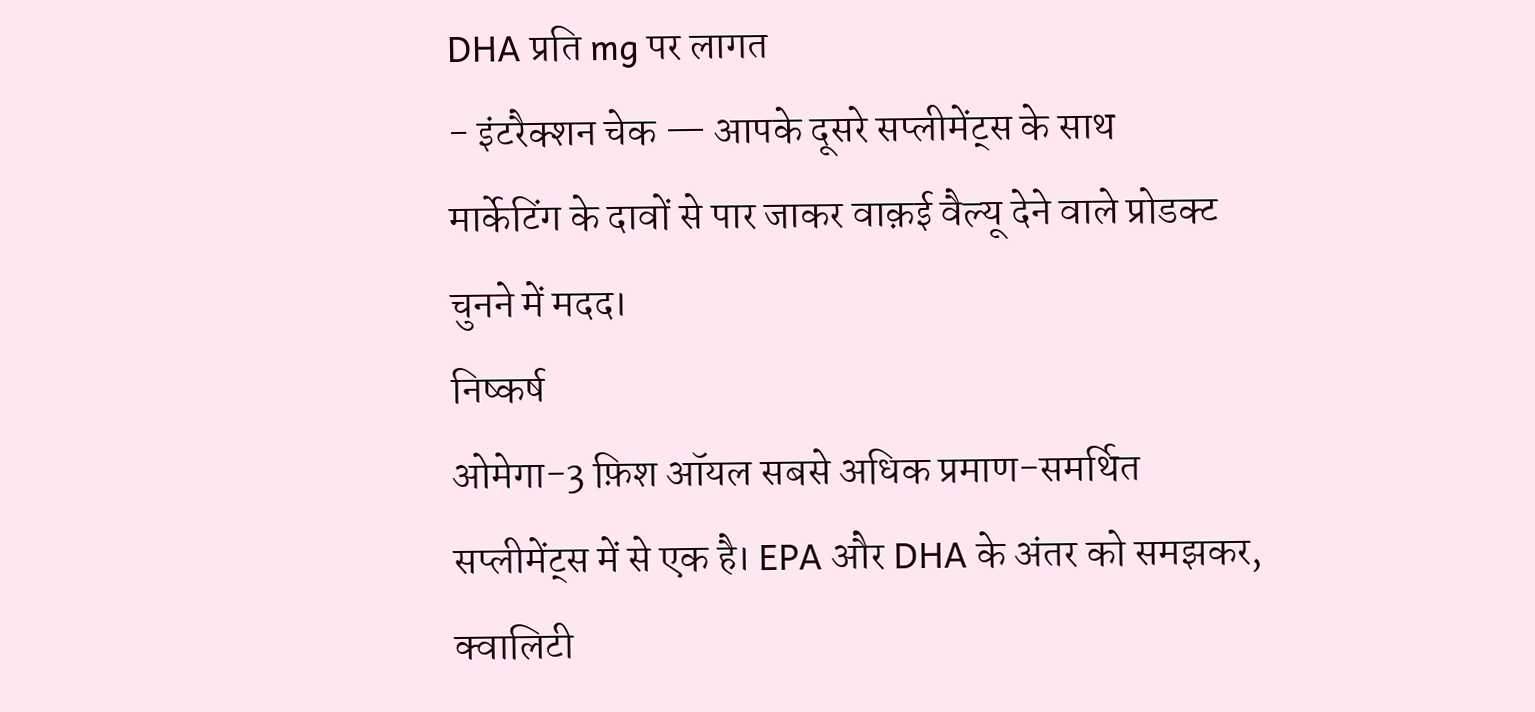DHA प्रति mg पर लागत
- इंटरैक्शन चेक — आपके दूसरे सप्लीमेंट्स के साथ
मार्केटिंग के दावों से पार जाकर वाक़ई वैल्यू देने वाले प्रोडक्ट चुनने में मदद।
निष्कर्ष
ओमेगा-3 फ़िश ऑयल सबसे अधिक प्रमाण-समर्थित सप्लीमेंट्स में से एक है। EPA और DHA के अंतर को समझकर, क्वालिटी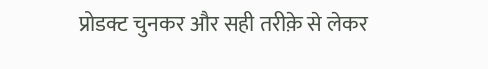प्रोडक्ट चुनकर और सही तरीक़े से लेकर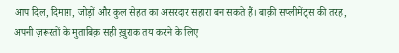आप दिल, दिमाग़, जोड़ों और कुल सेहत का असरदार सहारा बन सकते हैं। बाक़ी सप्लीमेंट्स की तरह, अपनी ज़रूरतों के मुताबिक़ सही ख़ुराक तय करने के लिए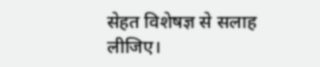सेहत विशेषज्ञ से सलाह लीजिए।